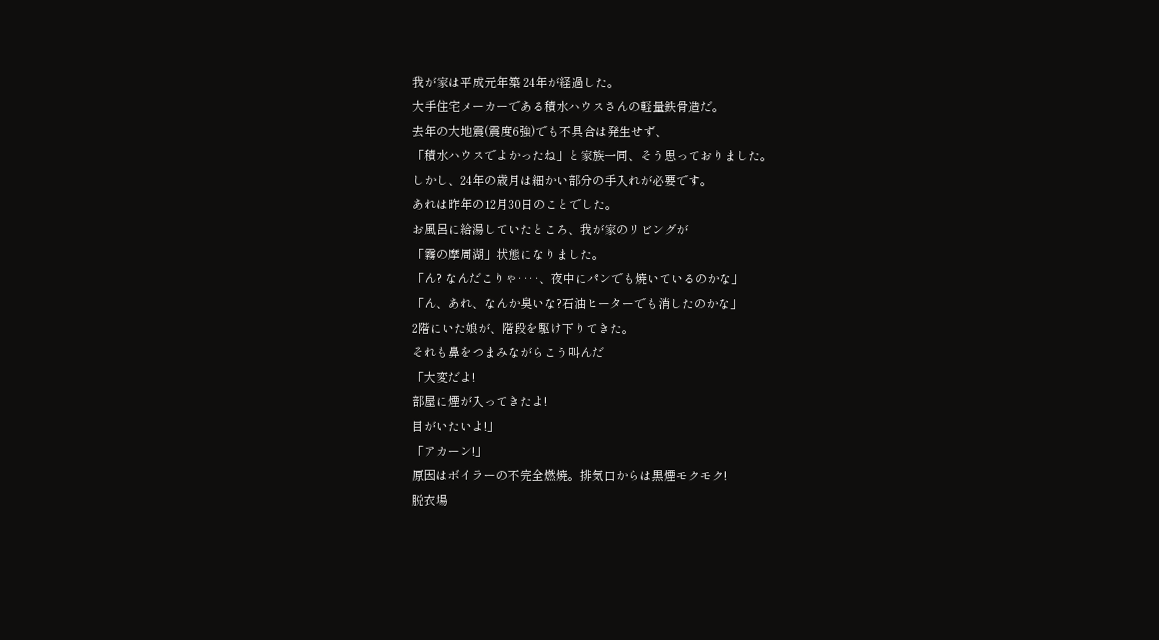我が家は平成元年築 24年が経過した。
大手住宅メーカーである積水ハウスさんの軽量鉄骨造だ。
去年の大地震(震度6強)でも不具合は発生せず、
「積水ハウスでよかったね」と家族一同、そう思っておりました。
しかし、24年の歳月は細かい部分の手入れが必要です。
あれは昨年の12月30日のことでした。
お風呂に給湯していたところ、我が家のリビングが
「霧の摩周湖」状態になりました。
「ん? なんだこりゃ‥‥、夜中にパンでも焼いているのかな」
「ん、あれ、なんか臭いな?石油ヒーターでも消したのかな」
2階にいた娘が、階段を駆け下りてきた。
それも鼻をつまみながらこう叫んだ
「大変だよ!
部屋に煙が入ってきたよ!
目がいたいよ!」
「アカーン!」
原因はボイラーの不完全燃焼。排気口からは黒煙モクモク!
脱衣場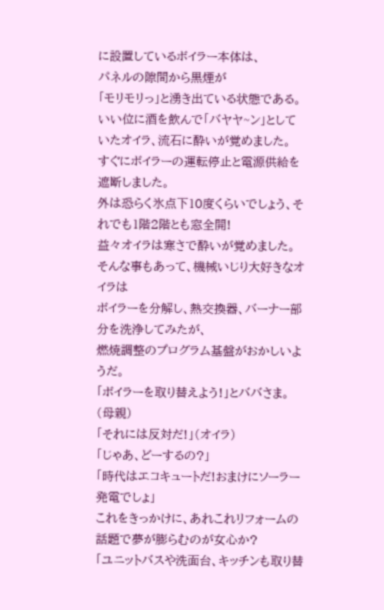に設置しているボイラー本体は、
パネルの隙間から黒煙が
「モリモリっ」と湧き出ている状態である。
いい位に酒を飲んで「バヤヤ~ン」としていたオイラ、流石に酔いが覚めました。
すぐにボイラーの運転停止と電源供給を遮断しました。
外は恐らく氷点下10度くらいでしょう、それでも1階2階とも窓全開!
益々オイラは寒さで酔いが覚めました。
そんな事もあって、機械いじり大好きなオイラは
ボイラーを分解し、熱交換器、バーナー部分を洗浄してみたが、
燃焼調整のプログラム基盤がおかしいようだ。
「ボイラーを取り替えよう!」とババさま。(母親)
「それには反対だ!」(オイラ)
「じゃあ、どーするの?」
「時代はエコキュートだ!おまけにソーラー発電でしょ」
これをきっかけに、あれこれリフォームの話題で夢が膨らむのが女心か?
「ユニットバスや洗面台、キッチンも取り替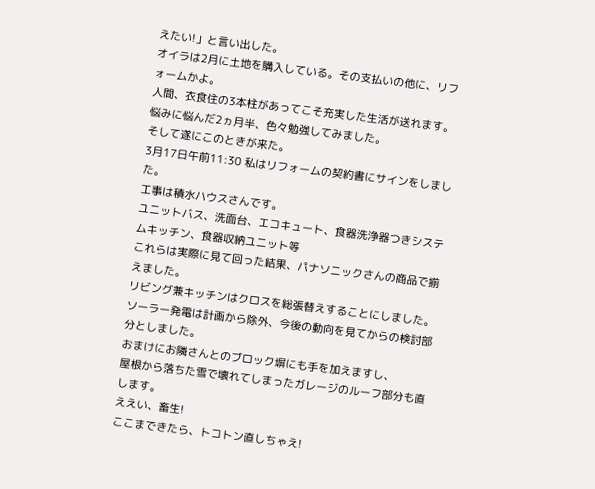えたい!」と言い出した。
オイラは2月に土地を購入している。その支払いの他に、リフォームかよ。
人間、衣食住の3本柱があってこそ充実した生活が送れます。
悩みに悩んだ2ヵ月半、色々勉強してみました。
そして遂にこのときが来た。
3月17日午前11:30 私はリフォームの契約書にサインをしました。
工事は積水ハウスさんです。
ユニットバス、洗面台、エコキュート、食器洗浄器つきシステムキッチン、食器収納ユニット等
これらは実際に見て回った結果、パナソニックさんの商品で揃えました。
リビング兼キッチンはクロスを総張替えすることにしました。
ソーラー発電は計画から除外、今後の動向を見てからの検討部分としました。
おまけにお隣さんとのブロック塀にも手を加えますし、
屋根から落ちた雪で壊れてしまったガレージのルーフ部分も直します。
ええい、畜生!
ここまできたら、トコトン直しちゃえ!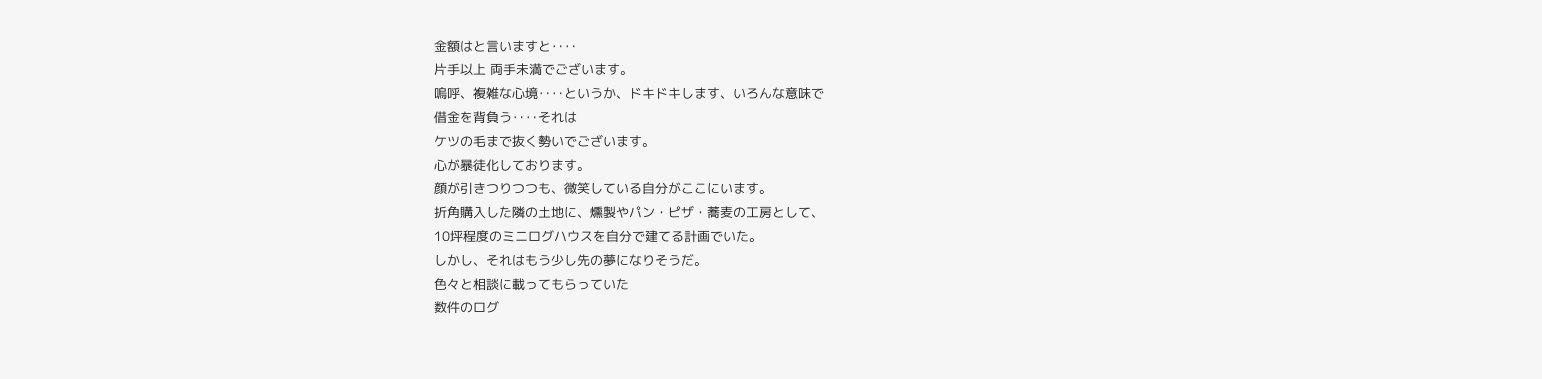金額はと言いますと‥‥
片手以上 両手未満でございます。
嗚呼、複雑な心境‥‥というか、ドキドキします、いろんな意味で
借金を背負う‥‥それは
ケツの毛まで抜く勢いでございます。
心が暴徒化しております。
顔が引きつりつつも、微笑している自分がここにいます。
折角購入した隣の土地に、燻製やパン・ピザ・蕎麦の工房として、
10坪程度のミニログハウスを自分で建てる計画でいた。
しかし、それはもう少し先の夢になりそうだ。
色々と相談に載ってもらっていた
数件のログ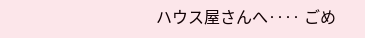ハウス屋さんへ‥‥ ごめ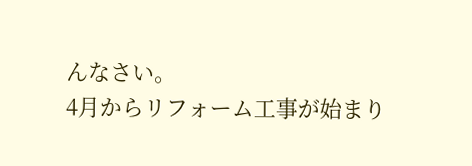んなさい。
4月からリフォーム工事が始まり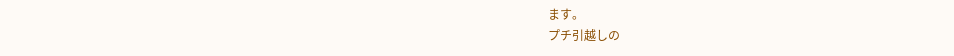ます。
プチ引越しの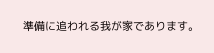準備に追われる我が家であります。